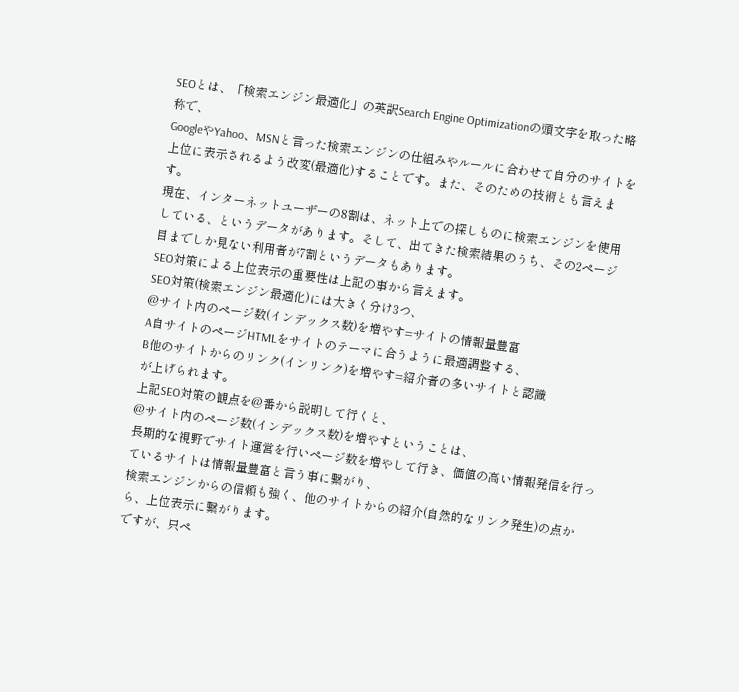SEOとは、「検索エンジン最適化」の英訳Search Engine Optimizationの頭文字を取った略称で、
GoogleやYahoo、MSNと言った検索エンジンの仕組みやルールに合わせて自分のサイトを上位に表示されるよう改変(最適化)することです。また、そのための技術とも言えます。
現在、インターネットユーザーの8割は、ネット上での探しものに検索エンジンを使用している、というデータがあります。そして、出てきた検索結果のうち、その2ページ目までしか見ない利用者が7割というデータもあります。
SEO対策による上位表示の重要性は上記の事から言えます。
SEO対策(検索エンジン最適化)には大きく分け3つ、
@サイト内のページ数(インデックス数)を増やす=サイトの情報量豊富
A自サイトのページHTMLをサイトのテーマに合うように最適調整する、
B他のサイトからのリンク(インリンク)を増やす=紹介者の多いサイトと認識
が上げられます。
上記SEO対策の観点を@番から説明して行くと、
@サイト内のページ数(インデックス数)を増やすということは、
長期的な視野でサイト運営を行いページ数を増やして行き、価値の高い情報発信を行っているサイトは情報量豊富と言う事に繋がり、
検索エンジンからの信頼も強く、他のサイトからの紹介(自然的なリンク発生)の点から、上位表示に繋がります。
ですが、只ペ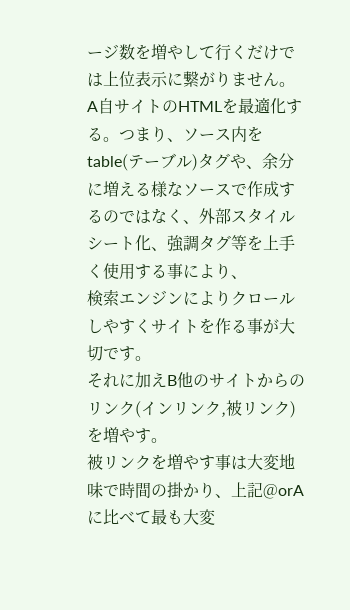ージ数を増やして行くだけでは上位表示に繋がりません。
A自サイトのHTMLを最適化する。つまり、ソース内をtable(テーブル)タグや、余分に増える様なソースで作成するのではなく、外部スタイルシート化、強調タグ等を上手く使用する事により、
検索エンジンによりクロールしやすくサイトを作る事が大切です。
それに加えB他のサイトからのリンク(インリンク,被リンク)を増やす。
被リンクを増やす事は大変地味で時間の掛かり、上記@orAに比べて最も大変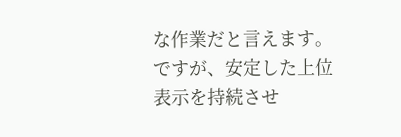な作業だと言えます。
ですが、安定した上位表示を持続させ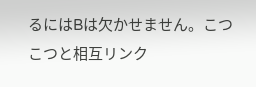るにはBは欠かせません。こつこつと相互リンク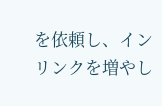を依頼し、インリンクを増やし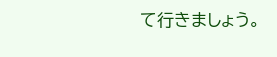て行きましょう。